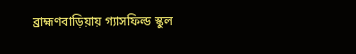ব্রাহ্মণবাড়িয়ায় গ্যাসফিল্ড স্কুল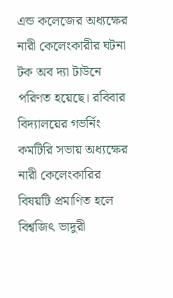এন্ড কলেজের অধ্যক্ষের নারী কেলেংকারীর ঘটনা টক অব দ্যা টাউনে পরিণত হয়েছে। রবিবার বিদ্যালয়ের গভর্নিং কমটিরি সভায় অধ্যক্ষের নারী কেলেংকারির বিষয়টি প্রমাণিত হলে বিশ্বজিৎ ভাদুরী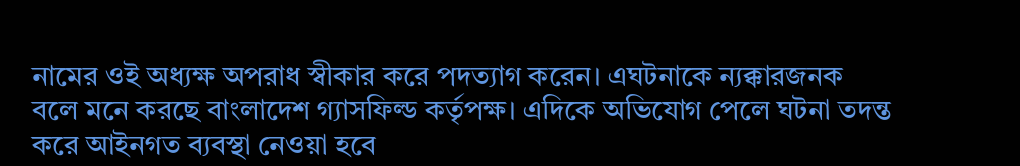নামের ওই অধ্যক্ষ অপরাধ স্বীকার করে পদত্যাগ করেন। এঘটনাকে ন্যক্কারজনক বলে মনে করছে বাংলাদেশ গ্যাসফিল্ড কর্তৃপক্ষ। এদিকে অভিযোগ পেলে ঘটনা তদন্ত করে আইনগত ব্যবস্থা নেওয়া হবে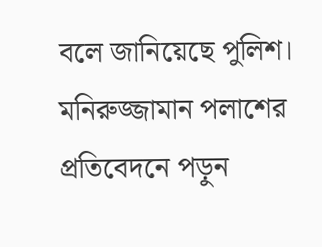বলে জানিয়েছে পুলিশ। মনিরুজ্জামান পলাশের প্রতিবেদনে পড়ুন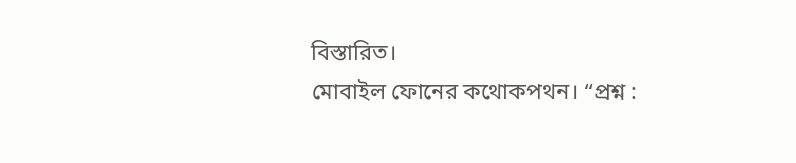বিস্তারিত।
মোবাইল ফোনের কথোকপথন। “প্রশ্ন :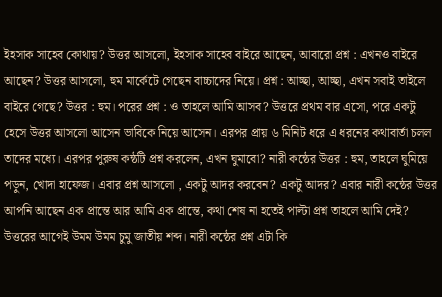ইহসাক সাহেব কোথায়? উত্তর আসলো, ইহসাক সাহেব বাইরে আছেন, আবারো প্রশ্ন : এখনও বাইরে আছেন? উত্তর আসলো, হুম মার্কেটে গেছেন বাচ্চাদের নিয়ে। প্রশ্ন : আচ্ছা, আচ্ছা, এখন সবাই তাইলে বাইরে গেছে? উত্তর : হুম। পরের প্রশ্ন : ও তাহলে আমি আসব? উত্তরে প্রথম বার এসো, পরে একটু হেসে উত্তর আসলো আসেন ভাবিকে নিয়ে আসেন। এরপর প্রায় ৬ মিনিট ধরে এ ধরনের কথাবার্তা চলল তাদের মধ্যে। এরপর পুরুষ কন্ঠটি প্রশ্ন করলেন, এখন ঘুমাবো? নারী কন্ঠের উত্তর : হুম, তাহলে ঘুমিয়ে পড়ুন, খোদা হাফেজ। এবার প্রশ্ন আসলো , একটু আদর করবেন? একটু আদর? এবার নারী কন্ঠের উত্তর আপনি আছেন এক প্রান্তে আর আমি এক প্রান্তে, কথা শেষ না হতেই পাল্টা প্রশ্ন তাহলে আমি দেই? উত্তরের আগেই উমম উমম চুমু জাতীয় শব্দ। নারী কন্ঠের প্রশ্ন এটা কি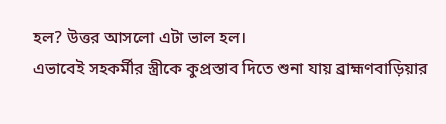হল? উত্তর আসলো এটা ভাল হল।
এভাবেই সহকর্মীর স্ত্রীকে কুপ্রস্তাব দিতে শুনা যায় ব্রাহ্মণবাড়িয়ার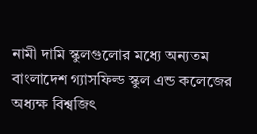নামী দামি স্কুলগুলোর মধ্যে অন্যতম বাংলাদেশ গ্যাসফিল্ড স্কুল এন্ড কলেজের অধ্যক্ষ বিশ্বজিৎ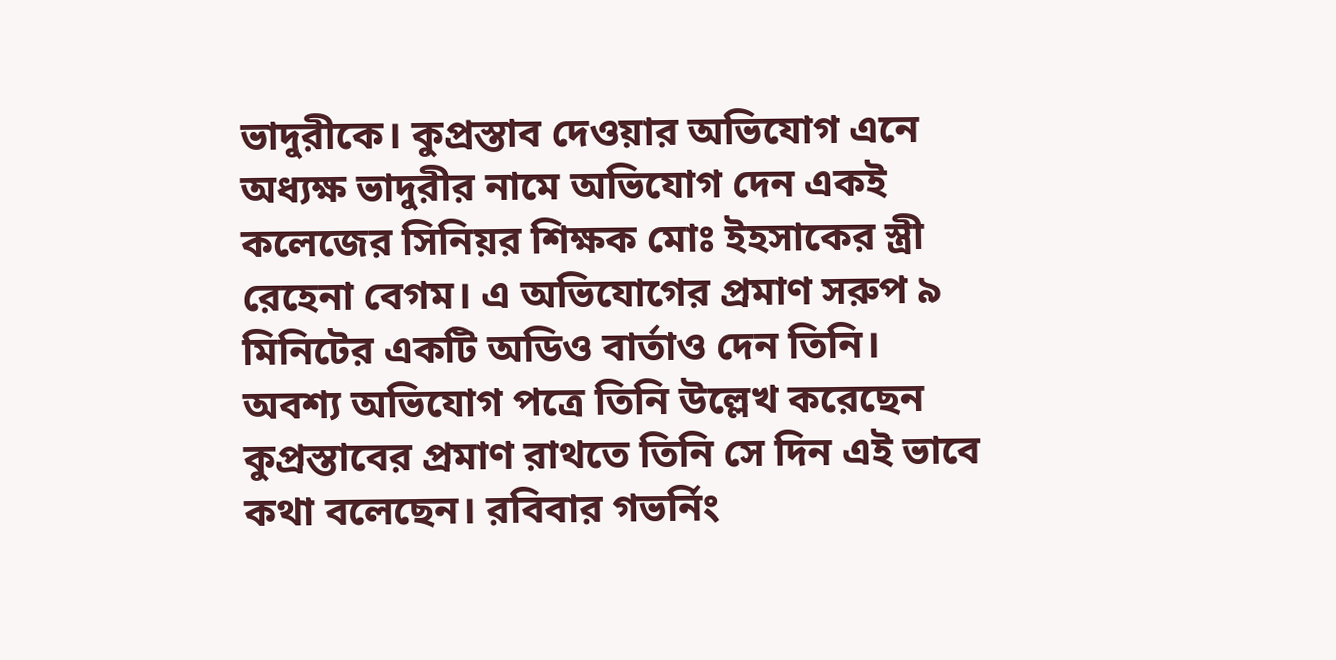ভাদুরীকে। কুপ্রস্তাব দেওয়ার অভিযোগ এনে অধ্যক্ষ ভাদুরীর নামে অভিযোগ দেন একই কলেজের সিনিয়র শিক্ষক মোঃ ইহসাকের স্ত্রী রেহেনা বেগম। এ অভিযোগের প্রমাণ সরুপ ৯ মিনিটের একটি অডিও বার্তাও দেন তিনি। অবশ্য অভিযোগ পত্রে তিনি উল্লেখ করেছেন কুপ্রস্তাবের প্রমাণ রাথতে তিনি সে দিন এই ভাবে কথা বলেছেন। রবিবার গভর্নিং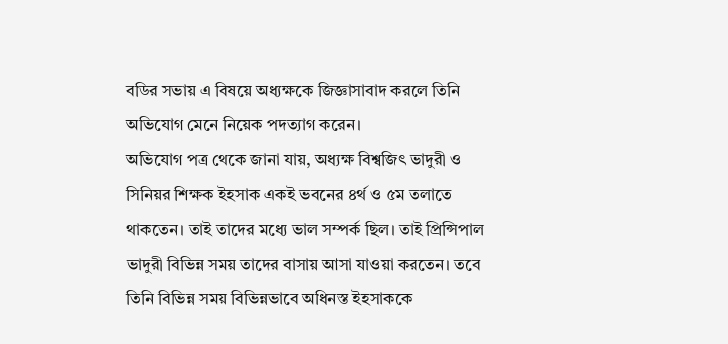বডির সভায় এ বিষয়ে অধ্যক্ষকে জিজ্ঞাসাবাদ করলে তিনি অভিযোগ মেনে নিয়েক পদত্যাগ করেন।
অভিযোগ পত্র থেকে জানা যায়, অধ্যক্ষ বিশ্বজিৎ ভাদুরী ও সিনিয়র শিক্ষক ইহসাক একই ভবনের ৪র্থ ও ৫ম তলাতে থাকতেন। তাই তাদের মধ্যে ভাল সম্পর্ক ছিল। তাই প্রিন্সিপাল ভাদুরী বিভিন্ন সময় তাদের বাসায় আসা যাওয়া করতেন। তবে তিনি বিভিন্ন সময় বিভিন্নভাবে অধিনস্ত ইহসাককে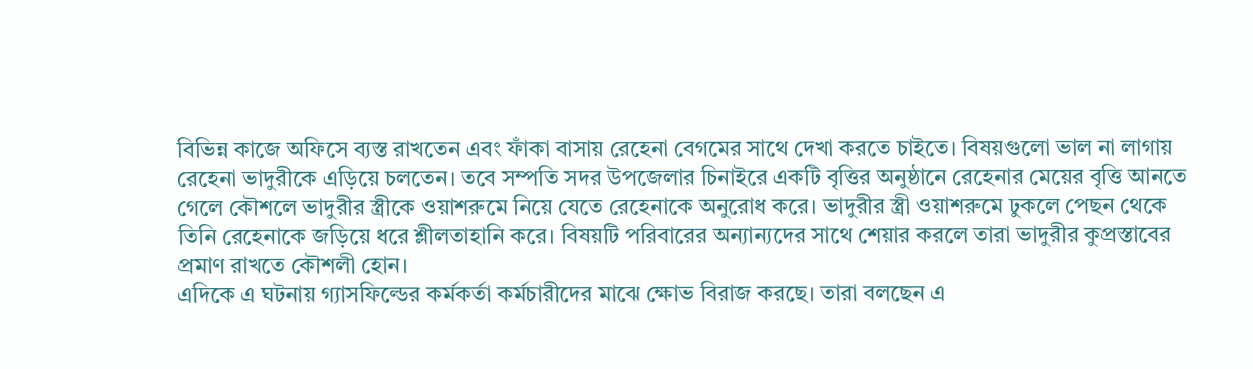বিভিন্ন কাজে অফিসে ব্যস্ত রাখতেন এবং ফাঁকা বাসায় রেহেনা বেগমের সাথে দেখা করতে চাইতে। বিষয়গুলো ভাল না লাগায় রেহেনা ভাদুরীকে এড়িয়ে চলতেন। তবে সম্পতি সদর উপজেলার চিনাইরে একটি বৃত্তির অনুষ্ঠানে রেহেনার মেয়ের বৃত্তি আনতে গেলে কৌশলে ভাদুরীর স্ত্রীকে ওয়াশরুমে নিয়ে যেতে রেহেনাকে অনুরোধ করে। ভাদুরীর স্ত্রী ওয়াশরুমে ঢুকলে পেছন থেকে তিনি রেহেনাকে জড়িয়ে ধরে শ্লীলতাহানি করে। বিষয়টি পরিবারের অন্যান্যদের সাথে শেয়ার করলে তারা ভাদুরীর কুপ্রস্তাবের প্রমাণ রাখতে কৌশলী হোন।
এদিকে এ ঘটনায় গ্যাসফিল্ডের কর্মকর্তা কর্মচারীদের মাঝে ক্ষোভ বিরাজ করছে। তারা বলছেন এ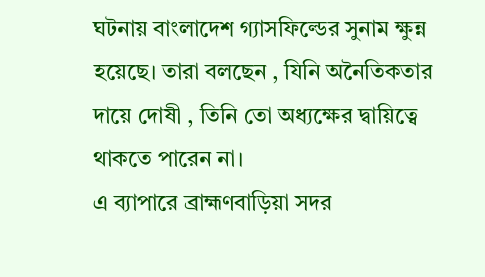ঘটনায় বাংলাদেশ গ্যাসফিল্ডের সুনাম ক্ষুন্ন হয়েছে। তারা বলছেন , যিনি অনৈতিকতার দায়ে দোষী , তিনি তো অধ্যক্ষের দ্বায়িত্বে থাকতে পারেন না।
এ ব্যাপারে ব্রাহ্মণবাড়িয়া সদর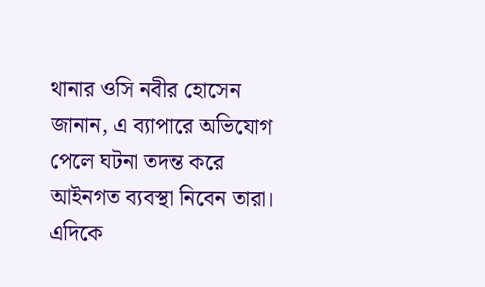থানার ওসি নবীর হোসেন জানান, এ ব্যাপারে অভিযোগ পেলে ঘটনা তদন্ত করে আইনগত ব্যবস্থা নিবেন তারা।
এদিকে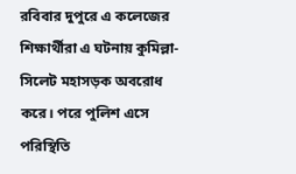রবিবার দুপুরে এ কলেজের শিক্ষার্থীরা এ ঘটনায় কুমিল্লা-সিলেট মহাসড়ক অবরোধ করে। পরে পুলিশ এসে পরিস্থিতি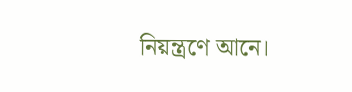নিয়ন্ত্রণে আনে।